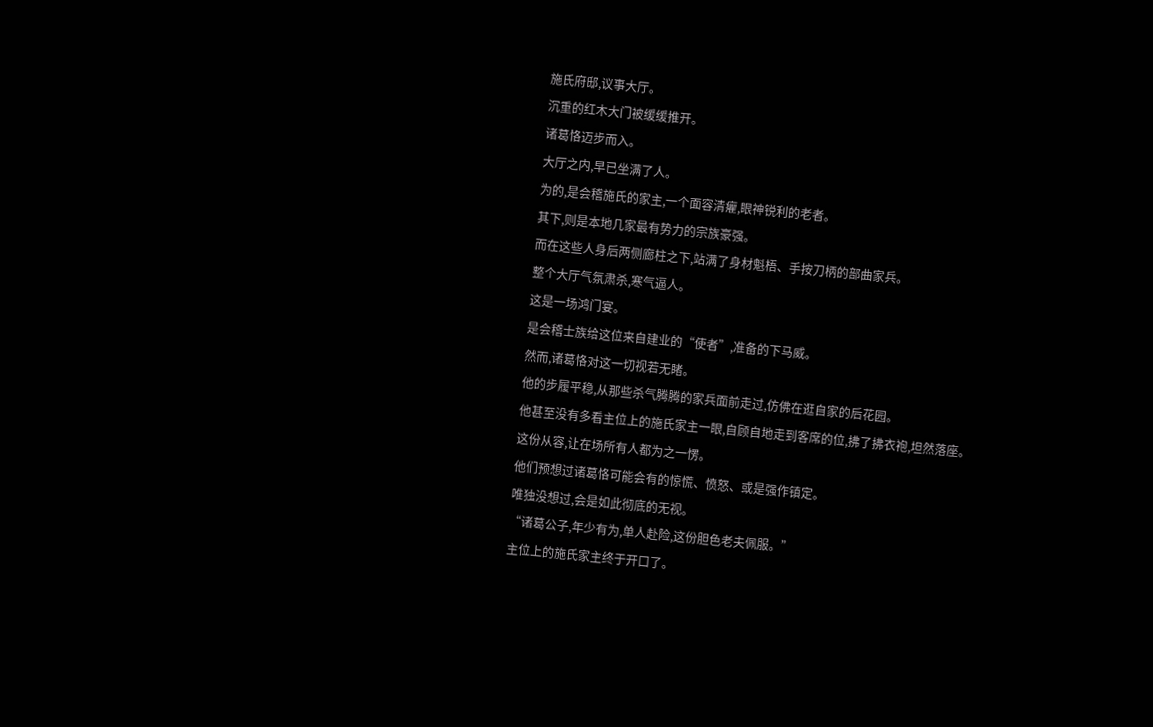施氏府邸,议事大厅。
沉重的红木大门被缓缓推开。
诸葛恪迈步而入。
大厅之内,早已坐满了人。
为的,是会稽施氏的家主,一个面容清癯,眼神锐利的老者。
其下,则是本地几家最有势力的宗族豪强。
而在这些人身后两侧廊柱之下,站满了身材魁梧、手按刀柄的部曲家兵。
整个大厅气氛肃杀,寒气逼人。
这是一场鸿门宴。
是会稽士族给这位来自建业的“使者”,准备的下马威。
然而,诸葛恪对这一切视若无睹。
他的步履平稳,从那些杀气腾腾的家兵面前走过,仿佛在逛自家的后花园。
他甚至没有多看主位上的施氏家主一眼,自顾自地走到客席的位,拂了拂衣袍,坦然落座。
这份从容,让在场所有人都为之一愣。
他们预想过诸葛恪可能会有的惊慌、愤怒、或是强作镇定。
唯独没想过,会是如此彻底的无视。
“诸葛公子,年少有为,单人赴险,这份胆色老夫佩服。”
主位上的施氏家主终于开口了。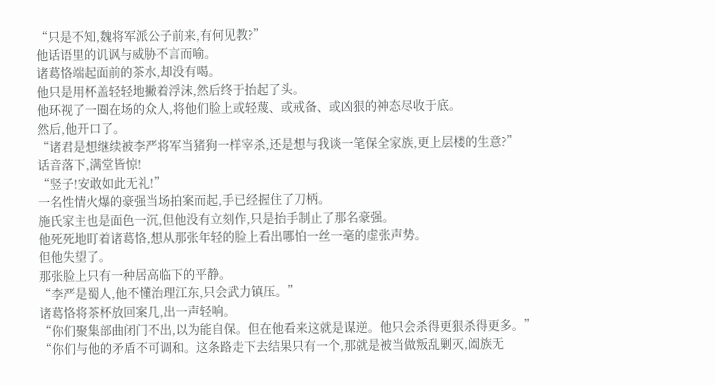“只是不知,魏将军派公子前来,有何见教?”
他话语里的讥讽与威胁不言而喻。
诸葛恪端起面前的茶水,却没有喝。
他只是用杯盖轻轻地撇着浮沫,然后终于抬起了头。
他环视了一圈在场的众人,将他们脸上或轻蔑、或戒备、或凶狠的神态尽收于底。
然后,他开口了。
“诸君是想继续被李严将军当猪狗一样宰杀,还是想与我谈一笔保全家族,更上层楼的生意?”
话音落下,满堂皆惊!
“竖子!安敢如此无礼!”
一名性情火爆的豪强当场拍案而起,手已经握住了刀柄。
施氏家主也是面色一沉,但他没有立刻作,只是抬手制止了那名豪强。
他死死地盯着诸葛恪,想从那张年轻的脸上看出哪怕一丝一毫的虚张声势。
但他失望了。
那张脸上只有一种居高临下的平静。
“李严是蜀人,他不懂治理江东,只会武力镇压。”
诸葛恪将茶杯放回案几,出一声轻响。
“你们聚集部曲闭门不出,以为能自保。但在他看来这就是谋逆。他只会杀得更狠杀得更多。”
“你们与他的矛盾不可调和。这条路走下去结果只有一个,那就是被当做叛乱剿灭,阖族无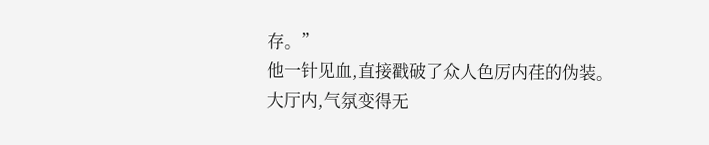存。”
他一针见血,直接戳破了众人色厉内荏的伪装。
大厅内,气氛变得无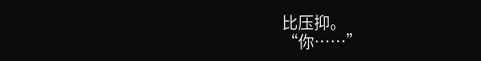比压抑。
“你……”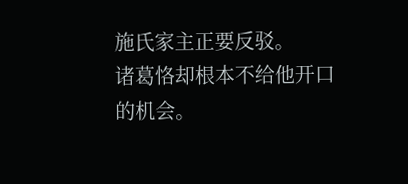施氏家主正要反驳。
诸葛恪却根本不给他开口的机会。